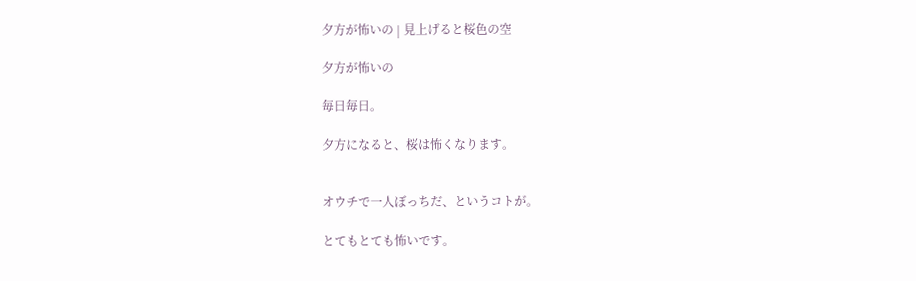夕方が怖いの | 見上げると桜色の空

夕方が怖いの

毎日毎日。

夕方になると、桜は怖くなります。


オウチで一人ぼっちだ、というコトが。

とてもとても怖いです。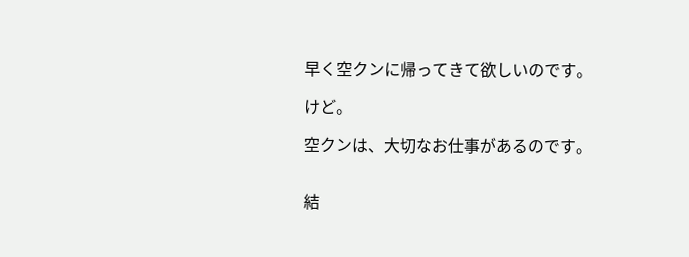早く空クンに帰ってきて欲しいのです。

けど。

空クンは、大切なお仕事があるのです。


結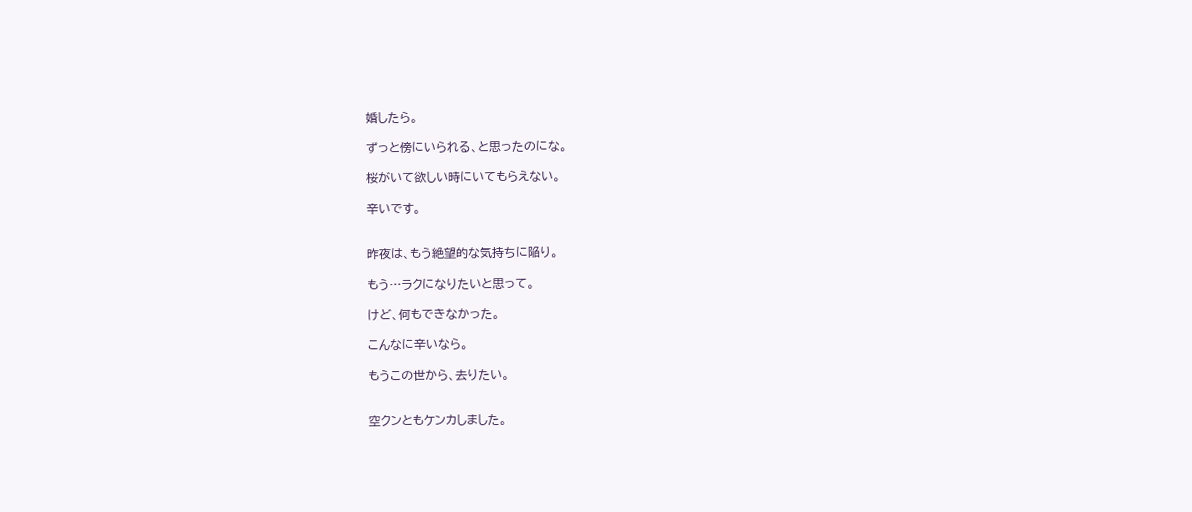婚したら。

ずっと傍にいられる、と思ったのにな。

桜がいて欲しい時にいてもらえない。

辛いです。


昨夜は、もう絶望的な気持ちに陥り。

もう…ラクになりたいと思って。

けど、何もできなかった。

こんなに辛いなら。

もうこの世から、去りたい。


空クンともケンカしました。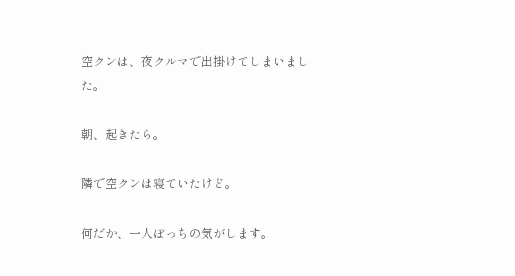空クンは、夜クルマで出掛けてしまいました。

朝、起きたら。

隣で空クンは寝ていたけど。

何だか、一人ぼっちの気がします。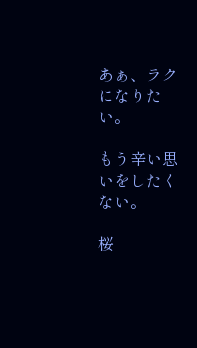あぁ、ラクになりたい。

もう辛い思いをしたくない。

桜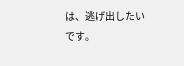は、逃げ出したいです。